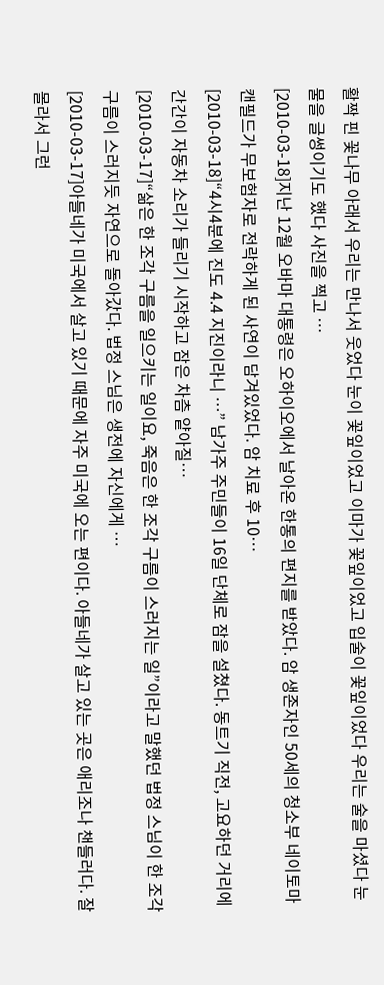활짝 핀 꽃나무 아래서 우리는 만나서 웃었다 눈이 꽃잎이었고 이마가 꽃잎이었고 입술이 꽃잎이었다 우리는 술을 마셨다 눈물을 글썽이기도 했다 사진을 찍고 …
[2010-03-18]지난 12월 오바마 대통령은 오하이오에서 날아온 한통의 편지를 받았다. 암 생존자인 50세의 청소부 네이토마 캔필드가 무보험자로 전락하게 된 사연이 담겨있었다. 암 치료 후 10…
[2010-03-18]“4시4분에 진도 4.4 지진이라니 …” 남가주 주민들이 16일 단체로 잠을 설쳤다. 동트기 직전, 고요하던 거리에 간간이 자동차 소리가 들리기 시작하고 잠은 차츰 얕아질…
[2010-03-17]“삶은 한 조각 구름을 일으키는 일이요, 죽음은 한 조각 구름이 스러지는 일”이라고 말했던 법정 스님이 한 조각 구름이 스러지듯 자연으로 돌아갔다. 법정 스님은 생전에 자신에게 …
[2010-03-17]아들네가 미국에서 살고 있기 때문에 자주 미국에 오는 편이다. 아들네가 살고 있는 곳은 애리조나 챈들러다. 잘 몰라서 그런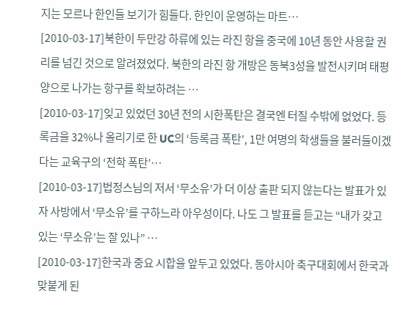지는 모르나 한인들 보기가 힘들다. 한인이 운영하는 마트…
[2010-03-17]북한이 두만강 하류에 있는 라진 항을 중국에 10년 동안 사용할 권리를 넘긴 것으로 알려졌었다. 북한의 라진 항 개방은 동북3성을 발전시키며 태평양으로 나가는 항구를 확보하려는 …
[2010-03-17]잊고 있었던 30년 전의 시한폭탄은 결국엔 터질 수밖에 없었다. 등록금을 32%나 올리기로 한 UC의 ‘등록금 폭탄’, 1만 여명의 학생들을 불러들이겠다는 교육구의 ‘전학 폭탄’…
[2010-03-17]법정스님의 저서 ‘무소유’가 더 이상 출판 되지 않는다는 발표가 있자 사방에서 ‘무소유’를 구하느라 아우성이다. 나도 그 발표를 듣고는 “내가 갖고 있는 ‘무소유’는 잘 있나” …
[2010-03-17]한국과 중요 시합을 앞두고 있었다. 동아시아 축구대회에서 한국과 맞붙게 된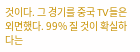것이다. 그 경기를 중국 TV들은 외면했다. 99% 질 것이 확실하다는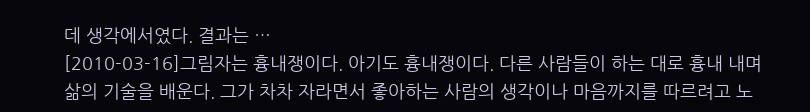데 생각에서였다. 결과는 …
[2010-03-16]그림자는 흉내쟁이다. 아기도 흉내쟁이다. 다른 사람들이 하는 대로 흉내 내며 삶의 기술을 배운다. 그가 차차 자라면서 좋아하는 사람의 생각이나 마음까지를 따르려고 노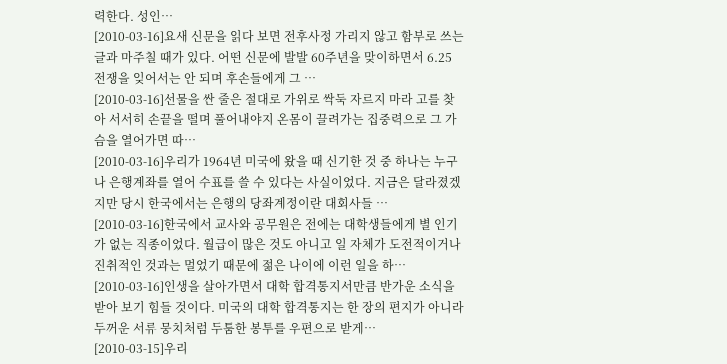력한다. 성인…
[2010-03-16]요새 신문을 읽다 보면 전후사정 가리지 않고 함부로 쓰는 글과 마주칠 때가 있다. 어떤 신문에 발발 60주년을 맞이하면서 6.25 전쟁을 잊어서는 안 되며 후손들에게 그 …
[2010-03-16]선물을 싼 줄은 절대로 가위로 싹둑 자르지 마라 고를 찾아 서서히 손끝을 떨며 풀어내야지 온몸이 끌려가는 집중력으로 그 가슴을 열어가면 따…
[2010-03-16]우리가 1964년 미국에 왔을 때 신기한 것 중 하나는 누구나 은행계좌를 열어 수표를 쓸 수 있다는 사실이었다. 지금은 달라졌겠지만 당시 한국에서는 은행의 당좌계정이란 대회사들 …
[2010-03-16]한국에서 교사와 공무원은 전에는 대학생들에게 별 인기가 없는 직종이었다. 월급이 많은 것도 아니고 일 자체가 도전적이거나 진취적인 것과는 멀었기 때문에 젊은 나이에 이런 일을 하…
[2010-03-16]인생을 살아가면서 대학 합격통지서만큼 반가운 소식을 받아 보기 힘들 것이다. 미국의 대학 합격통지는 한 장의 편지가 아니라 두꺼운 서류 뭉치처럼 두툼한 봉투를 우편으로 받게…
[2010-03-15]우리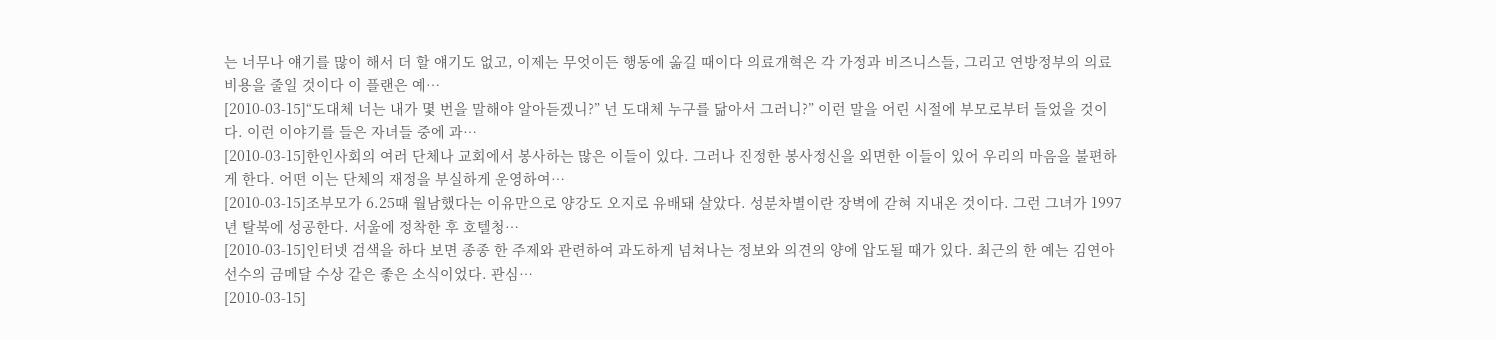는 너무나 얘기를 많이 해서 더 할 얘기도 없고, 이제는 무엇이든 행동에 옮길 때이다 의료개혁은 각 가정과 비즈니스들, 그리고 연방정부의 의료비용을 줄일 것이다 이 플랜은 예…
[2010-03-15]“도대체 너는 내가 몇 번을 말해야 알아듣겠니?” 넌 도대체 누구를 닮아서 그러니?” 이런 말을 어린 시절에 부모로부터 들었을 것이다. 이런 이야기를 들은 자녀들 중에 과…
[2010-03-15]한인사회의 여러 단체나 교회에서 봉사하는 많은 이들이 있다. 그러나 진정한 봉사정신을 외면한 이들이 있어 우리의 마음을 불편하게 한다. 어떤 이는 단체의 재정을 부실하게 운영하여…
[2010-03-15]조부모가 6.25때 월남했다는 이유만으로 양강도 오지로 유배돼 살았다. 성분차별이란 장벽에 갇혀 지내온 것이다. 그런 그녀가 1997년 탈북에 성공한다. 서울에 정착한 후 호텔청…
[2010-03-15]인터넷 검색을 하다 보면 종종 한 주제와 관련하여 과도하게 넘쳐나는 정보와 의견의 양에 압도될 때가 있다. 최근의 한 예는 김연아 선수의 금메달 수상 같은 좋은 소식이었다. 관심…
[2010-03-15]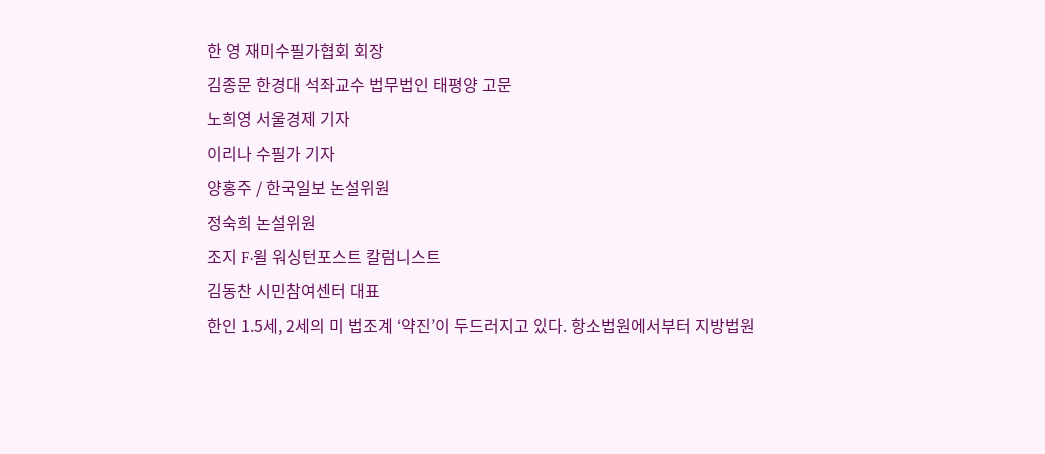한 영 재미수필가협회 회장
김종문 한경대 석좌교수 법무법인 태평양 고문
노희영 서울경제 기자
이리나 수필가 기자
양홍주 / 한국일보 논설위원
정숙희 논설위원
조지 F·윌 워싱턴포스트 칼럼니스트
김동찬 시민참여센터 대표
한인 1.5세, 2세의 미 법조계 ‘약진’이 두드러지고 있다. 항소법원에서부터 지방법원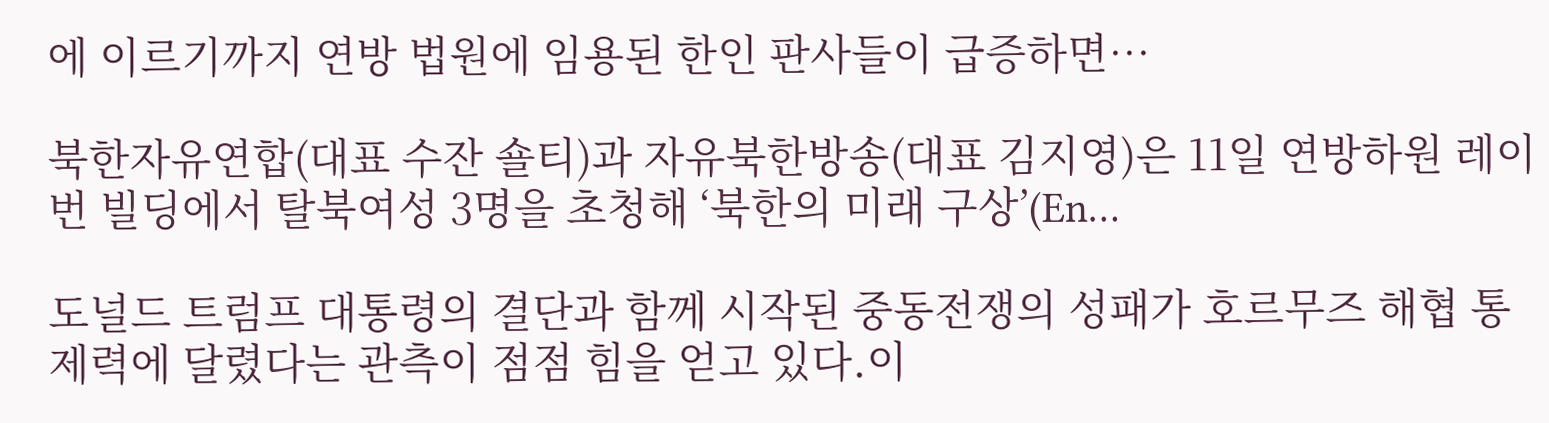에 이르기까지 연방 법원에 임용된 한인 판사들이 급증하면…

북한자유연합(대표 수잔 숄티)과 자유북한방송(대표 김지영)은 11일 연방하원 레이번 빌딩에서 탈북여성 3명을 초청해 ‘북한의 미래 구상’(En…

도널드 트럼프 대통령의 결단과 함께 시작된 중동전쟁의 성패가 호르무즈 해협 통제력에 달렸다는 관측이 점점 힘을 얻고 있다.이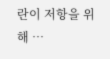란이 저항을 위해 …